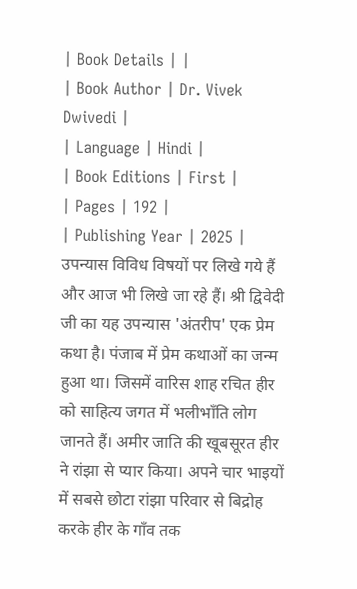| Book Details | |
| Book Author | Dr. Vivek Dwivedi |
| Language | Hindi |
| Book Editions | First |
| Pages | 192 |
| Publishing Year | 2025 |
उपन्यास विविध विषयों पर लिखे गये हैं और आज भी लिखे जा रहे हैं। श्री द्विवेदी जी का यह उपन्यास 'अंतरीप' एक प्रेम कथा है। पंजाब में प्रेम कथाओं का जन्म हुआ था। जिसमें वारिस शाह रचित हीर को साहित्य जगत में भलीभाँति लोग जानते हैं। अमीर जाति की खूबसूरत हीर ने रांझा से प्यार किया। अपने चार भाइयों में सबसे छोटा रांझा परिवार से बिद्रोह करके हीर के गाँव तक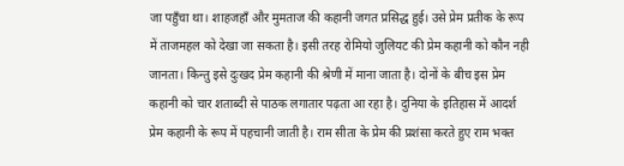जा पहुँचा था। शाहजहाँ और मुमताज की कहानी जगत प्रसिद्ध हुई। उसे प्रेम प्रतीक के रूप में ताजमहल को देखा जा सकता है। इसी तरह रोमियो जुलियट की प्रेम कहानी को कौन नही जानता। किन्तु इसे दुःखद प्रेम कहानी की श्रेणी में माना जाता है। दोनों के बीच इस प्रेम कहानी को चार शताब्दी से पाठक लगातार पढ़ता आ रहा है। दुनिया के इतिहास में आदर्श प्रेम कहानी के रूप में पहचानी जाती है। राम सीता के प्रेम की प्रशंसा करते हुए राम भक्त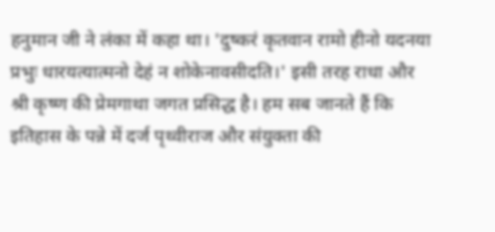हनुमान जी ने लंका में कहा था। 'दुष्करं कृतवान रामो हीनो यदनया प्रभुः धारयत्यात्मनो देहं न शोकेनावसीदति।' इसी तरह राधा और श्री कृष्ण की प्रेमगाथा जगत प्रसिद्ध है। हम सब जानते हैं कि इतिहास के पन्ने में दर्ज पृथ्वीराज और संयुक्ता की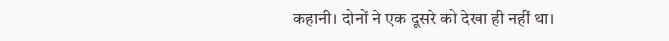कहानी। दोनों ने एक दूसरे को देखा ही नहीं था।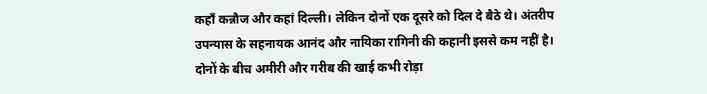कहाँ कन्नौज और कहां दिल्ली। लेकिन दोनों एक दूसरे को दिल दे बैठे थे। अंतरीप उपन्यास के सहनायक आनंद और नायिका रागिनी की कहानी इससे कम नहीं है। दोनों के बीच अमीरी और गरीब की खाई कभी रोड़ा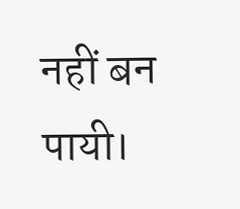नहीं बन पायी।